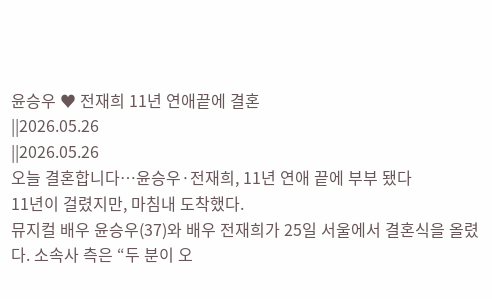윤승우 ♥ 전재희 11년 연애끝에 결혼
||2026.05.26
||2026.05.26
오늘 결혼합니다…윤승우·전재희, 11년 연애 끝에 부부 됐다
11년이 걸렸지만, 마침내 도착했다.
뮤지컬 배우 윤승우(37)와 배우 전재희가 25일 서울에서 결혼식을 올렸다. 소속사 측은 “두 분이 오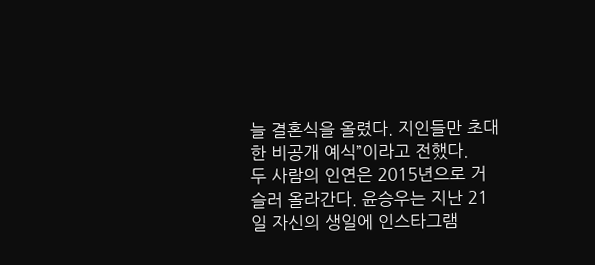늘 결혼식을 올렸다. 지인들만 초대한 비공개 예식”이라고 전했다.
두 사람의 인연은 2015년으로 거슬러 올라간다. 윤승우는 지난 21일 자신의 생일에 인스타그램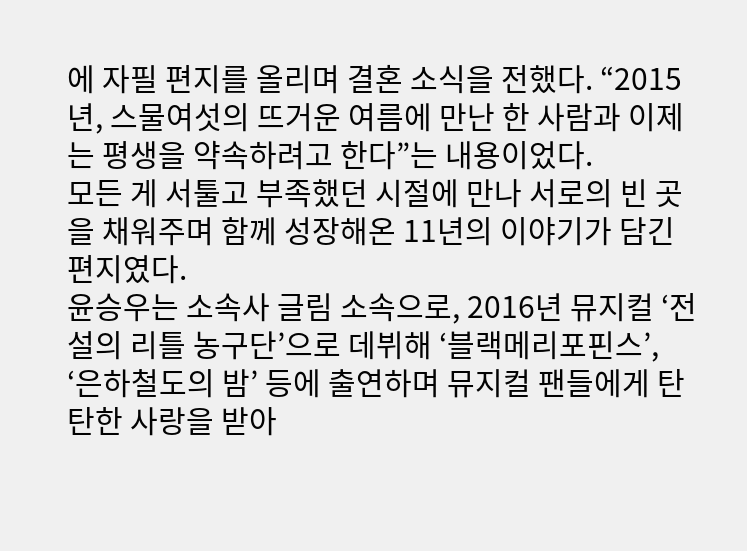에 자필 편지를 올리며 결혼 소식을 전했다. “2015년, 스물여섯의 뜨거운 여름에 만난 한 사람과 이제는 평생을 약속하려고 한다”는 내용이었다.
모든 게 서툴고 부족했던 시절에 만나 서로의 빈 곳을 채워주며 함께 성장해온 11년의 이야기가 담긴 편지였다.
윤승우는 소속사 글림 소속으로, 2016년 뮤지컬 ‘전설의 리틀 농구단’으로 데뷔해 ‘블랙메리포핀스’, ‘은하철도의 밤’ 등에 출연하며 뮤지컬 팬들에게 탄탄한 사랑을 받아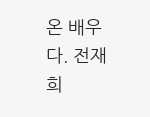온 배우다. 전재희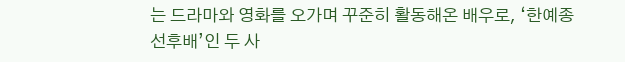는 드라마와 영화를 오가며 꾸준히 활동해온 배우로, ‘한예종 선후배’인 두 사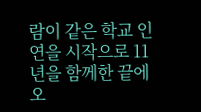람이 같은 학교 인연을 시작으로 11년을 함께한 끝에 오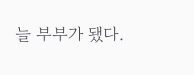늘 부부가 됐다.